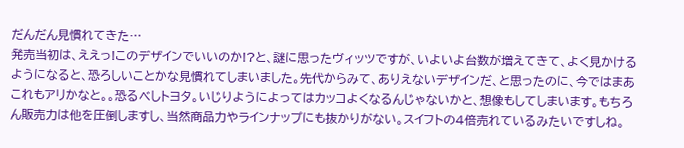だんだん見慣れてきた…
発売当初は、ええっ!このデザインでいいのか!?と、謎に思ったヴィッツですが、いよいよ台数が増えてきて、よく見かけるようになると、恐ろしいことかな見慣れてしまいました。先代からみて、ありえないデザインだ、と思ったのに、今ではまあこれもアリかなと。。恐るべしトヨタ。いじりようによってはカッコよくなるんじゃないかと、想像もしてしまいます。もちろん販売力は他を圧倒しますし、当然商品力やラインナップにも抜かりがない。スイフトの4倍売れているみたいですしね。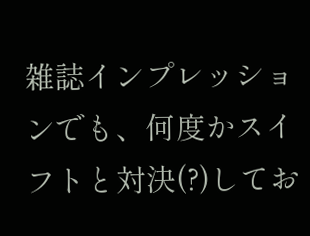雑誌インプレッションでも、何度かスイフトと対決(?)してお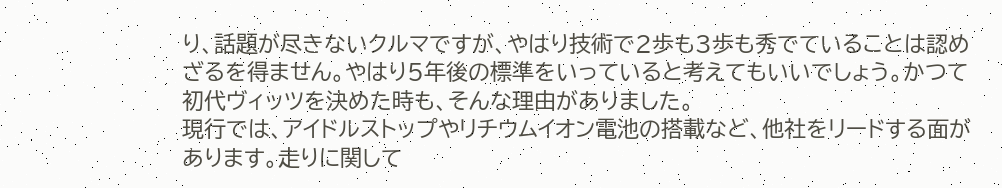り、話題が尽きないクルマですが、やはり技術で2歩も3歩も秀でていることは認めざるを得ません。やはり5年後の標準をいっていると考えてもいいでしょう。かつて初代ヴィッツを決めた時も、そんな理由がありました。
現行では、アイドルストップやリチウムイオン電池の搭載など、他社をリードする面があります。走りに関して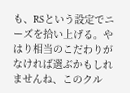も、RSという設定でニーズを拾い上げる。やはり相当のこだわりがなければ選ぶかもしれませんね、このクル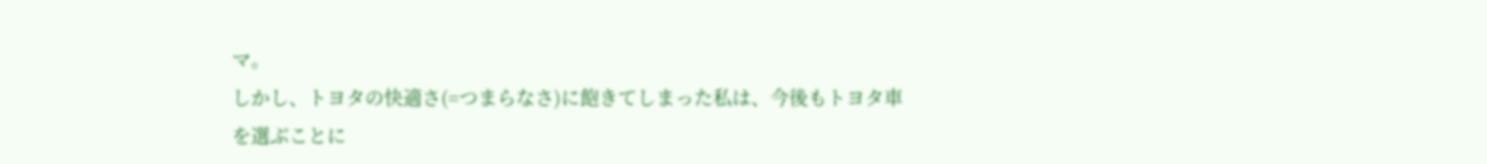マ。
しかし、トヨタの快適さ(=つまらなさ)に飽きてしまった私は、今後もトヨタ車を選ぶことに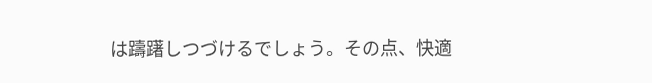は躊躇しつづけるでしょう。その点、快適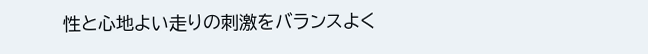性と心地よい走りの刺激をバランスよく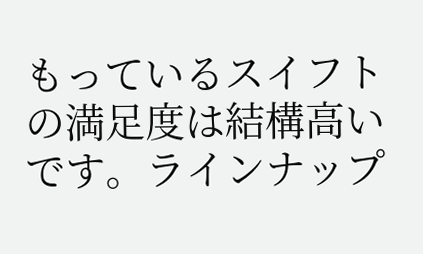もっているスイフトの満足度は結構高いです。ラインナップ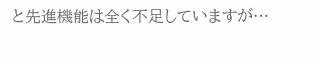と先進機能は全く不足していますが…